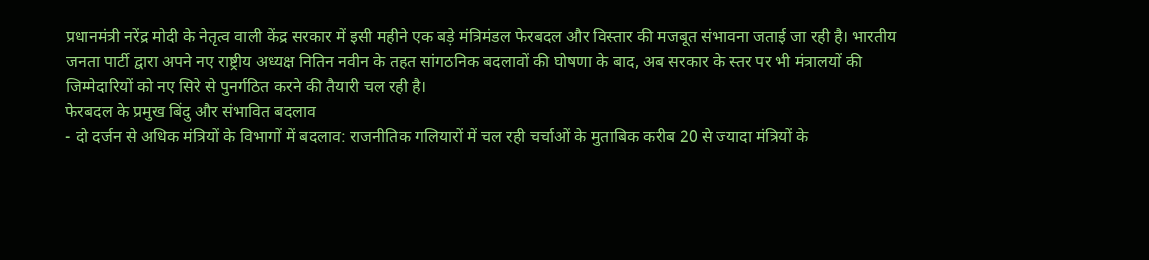प्रधानमंत्री नरेंद्र मोदी के नेतृत्व वाली केंद्र सरकार में इसी महीने एक बड़े मंत्रिमंडल फेरबदल और विस्तार की मजबूत संभावना जताई जा रही है। भारतीय जनता पार्टी द्वारा अपने नए राष्ट्रीय अध्यक्ष नितिन नवीन के तहत सांगठनिक बदलावों की घोषणा के बाद, अब सरकार के स्तर पर भी मंत्रालयों की जिम्मेदारियों को नए सिरे से पुनर्गठित करने की तैयारी चल रही है।
फेरबदल के प्रमुख बिंदु और संभावित बदलाव
- दो दर्जन से अधिक मंत्रियों के विभागों में बदलाव: राजनीतिक गलियारों में चल रही चर्चाओं के मुताबिक करीब 20 से ज्यादा मंत्रियों के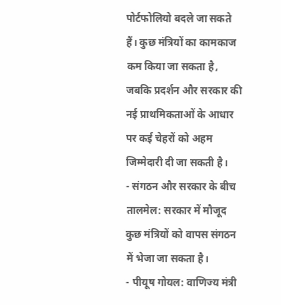पोर्टफोलियो बदले जा सकते हैं। कुछ मंत्रियों का कामकाज कम किया जा सकता है, जबकि प्रदर्शन और सरकार की नई प्राथमिकताओं के आधार पर कई चेहरों को अहम जिम्मेदारी दी जा सकती है।
- संगठन और सरकार के बीच तालमेल: सरकार में मौजूद कुछ मंत्रियों को वापस संगठन में भेजा जा सकता है।
- पीयूष गोयल: वाणिज्य मंत्री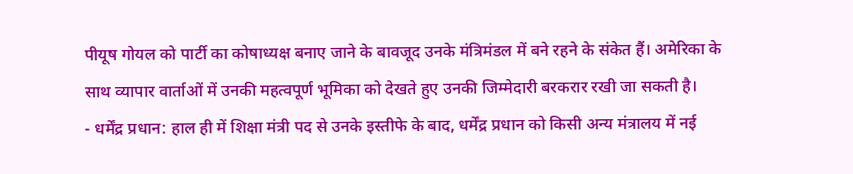पीयूष गोयल को पार्टी का कोषाध्यक्ष बनाए जाने के बावजूद उनके मंत्रिमंडल में बने रहने के संकेत हैं। अमेरिका के साथ व्यापार वार्ताओं में उनकी महत्वपूर्ण भूमिका को देखते हुए उनकी जिम्मेदारी बरकरार रखी जा सकती है।
- धर्मेंद्र प्रधान: हाल ही में शिक्षा मंत्री पद से उनके इस्तीफे के बाद, धर्मेंद्र प्रधान को किसी अन्य मंत्रालय में नई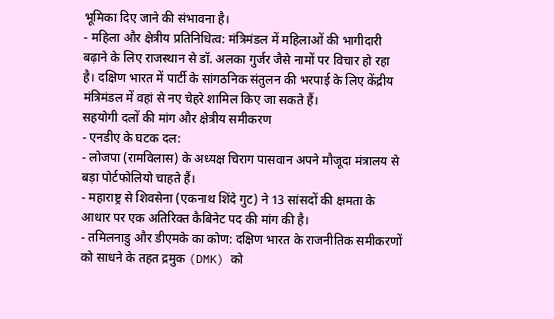भूमिका दिए जाने की संभावना है।
- महिला और क्षेत्रीय प्रतिनिधित्व: मंत्रिमंडल में महिलाओं की भागीदारी बढ़ाने के लिए राजस्थान से डॉ. अलका गुर्जर जैसे नामों पर विचार हो रहा है। दक्षिण भारत में पार्टी के सांगठनिक संतुलन की भरपाई के लिए केंद्रीय मंत्रिमंडल में वहां से नए चेहरे शामिल किए जा सकते हैं।
सहयोगी दलों की मांग और क्षेत्रीय समीकरण
- एनडीए के घटक दल:
- लोजपा (रामविलास) के अध्यक्ष चिराग पासवान अपने मौजूदा मंत्रालय से बड़ा पोर्टफोलियो चाहते हैं।
- महाराष्ट्र से शिवसेना (एकनाथ शिंदे गुट) ने 13 सांसदों की क्षमता के आधार पर एक अतिरिक्त कैबिनेट पद की मांग की है।
- तमिलनाडु और डीएमके का कोण: दक्षिण भारत के राजनीतिक समीकरणों को साधने के तहत द्रमुक (DMK) को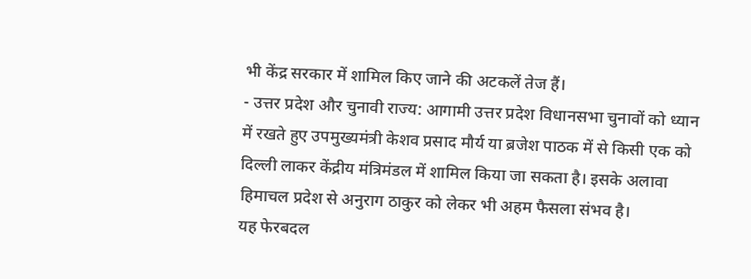भी केंद्र सरकार में शामिल किए जाने की अटकलें तेज हैं।
- उत्तर प्रदेश और चुनावी राज्य: आगामी उत्तर प्रदेश विधानसभा चुनावों को ध्यान में रखते हुए उपमुख्यमंत्री केशव प्रसाद मौर्य या ब्रजेश पाठक में से किसी एक को दिल्ली लाकर केंद्रीय मंत्रिमंडल में शामिल किया जा सकता है। इसके अलावा हिमाचल प्रदेश से अनुराग ठाकुर को लेकर भी अहम फैसला संभव है।
यह फेरबदल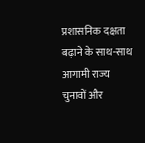प्रशासनिक दक्षता बढ़ाने के साथ-साथ आगामी राज्य चुनावों और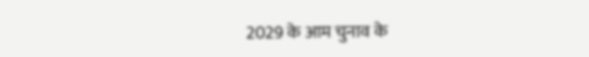2029 के आम चुनाव के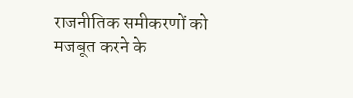राजनीतिक समीकरणों को मजबूत करने के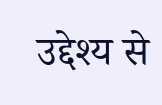उद्देश्य से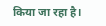किया जा रहा है।